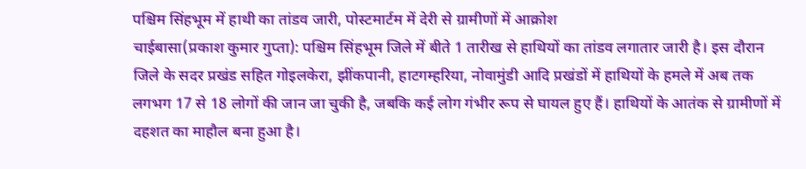पश्चिम सिंहभूम में हाथी का तांडव जारी, पोस्टमार्टम में देरी से ग्रामीणों में आक्रोश
चाईबासा(प्रकाश कुमार गुप्ता): पश्चिम सिंहभूम जिले में बीते 1 तारीख से हाथियों का तांडव लगातार जारी है। इस दौरान जिले के सदर प्रखंड सहित गोइलकेरा, झींकपानी, हाटगम्हरिया, नोवामुंडी आदि प्रखंडों में हाथियों के हमले में अब तक लगभग 17 से 18 लोगों की जान जा चुकी है, जबकि कई लोग गंभीर रूप से घायल हुए हैं। हाथियों के आतंक से ग्रामीणों में दहशत का माहौल बना हुआ है।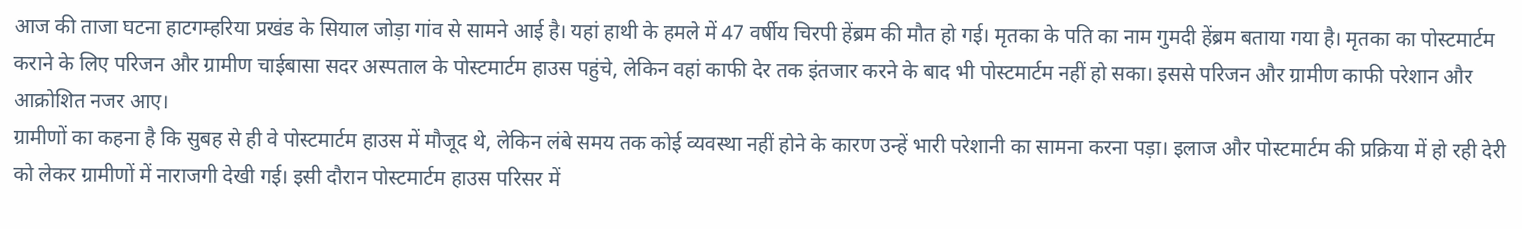आज की ताजा घटना हाटगम्हरिया प्रखंड के सियाल जोड़ा गांव से सामने आई है। यहां हाथी के हमले में 47 वर्षीय चिरपी हेंब्रम की मौत हो गई। मृतका के पति का नाम गुमदी हेंब्रम बताया गया है। मृतका का पोस्टमार्टम कराने के लिए परिजन और ग्रामीण चाईबासा सदर अस्पताल के पोस्टमार्टम हाउस पहुंचे, लेकिन वहां काफी देर तक इंतजार करने के बाद भी पोस्टमार्टम नहीं हो सका। इससे परिजन और ग्रामीण काफी परेशान और आक्रोशित नजर आए।
ग्रामीणों का कहना है कि सुबह से ही वे पोस्टमार्टम हाउस में मौजूद थे, लेकिन लंबे समय तक कोई व्यवस्था नहीं होने के कारण उन्हें भारी परेशानी का सामना करना पड़ा। इलाज और पोस्टमार्टम की प्रक्रिया में हो रही देरी को लेकर ग्रामीणों में नाराजगी देखी गई। इसी दौरान पोस्टमार्टम हाउस परिसर में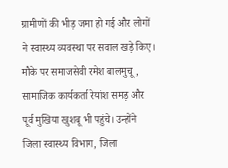ग्रामीणों की भीड़ जमा हो गई और लोगों ने स्वास्थ्य व्यवस्था पर सवाल खड़े किए।
मौके पर समाजसेवी रमेश बालमुचू, सामाजिक कार्यकर्ता रेयांश समड़ और पूर्व मुखिया खुशबू भी पहुंचे। उन्होंने जिला स्वास्थ्य विभाग, जिला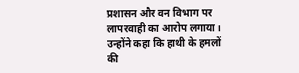प्रशासन और वन विभाग पर लापरवाही का आरोप लगाया। उन्होंने कहा कि हाथी के हमलों की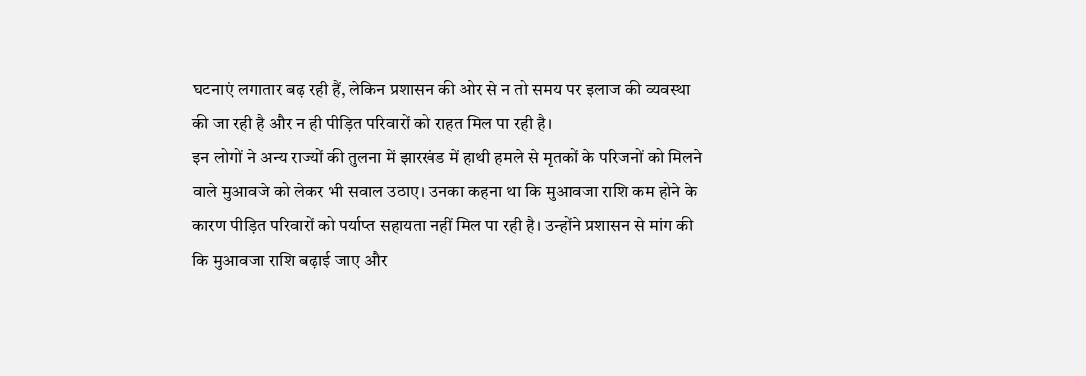घटनाएं लगातार बढ़ रही हैं, लेकिन प्रशासन की ओर से न तो समय पर इलाज की व्यवस्था की जा रही है और न ही पीड़ित परिवारों को राहत मिल पा रही है।
इन लोगों ने अन्य राज्यों की तुलना में झारखंड में हाथी हमले से मृतकों के परिजनों को मिलने वाले मुआवजे को लेकर भी सवाल उठाए। उनका कहना था कि मुआवजा राशि कम होने के कारण पीड़ित परिवारों को पर्याप्त सहायता नहीं मिल पा रही है। उन्होंने प्रशासन से मांग की कि मुआवजा राशि बढ़ाई जाए और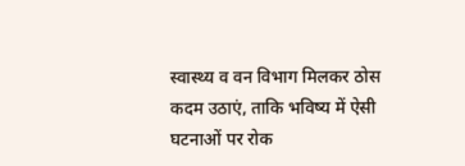स्वास्थ्य व वन विभाग मिलकर ठोस कदम उठाएं, ताकि भविष्य में ऐसी घटनाओं पर रोक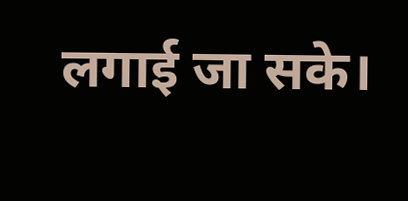लगाई जा सके।